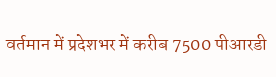वर्तमान में प्रदेशभर में करीब 7500 पीआरडी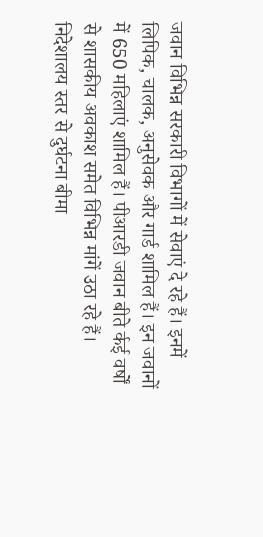जवान विभिन्न सरकारी विभागों में सेवाएं दे रहे हैं। इनमें लिपिक, चालक, अनुसेवक और गार्ड शामिल हैं। इन जवानों में 650 महिलाएं शामिल हैं। पीआरडी जवान बीते र्कई वर्षों से शासकीय अवकाश समेत विभिन्न मांगें उठा रहे हैं। निदेशालय स्तर से दुर्घटना बीमा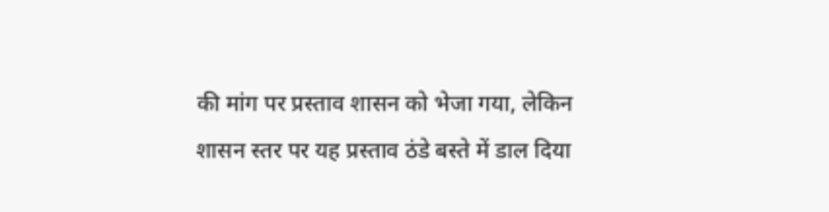की मांग पर प्रस्ताव शासन को भेजा गया, लेकिन शासन स्तर पर यह प्रस्ताव ठंडे बस्ते में डाल दिया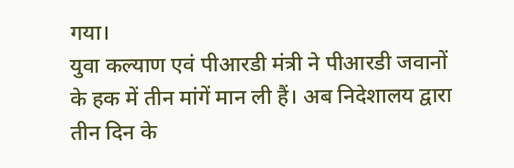गया।
युवा कल्याण एवं पीआरडी मंत्री ने पीआरडी जवानों के हक में तीन मांगें मान ली हैं। अब निदेशालय द्वारा तीन दिन के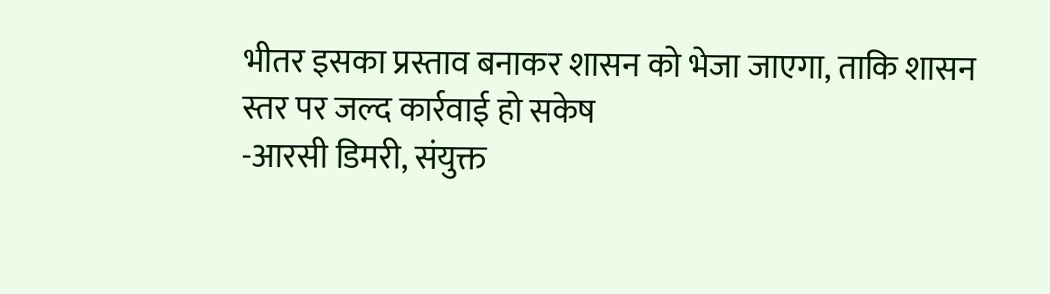भीतर इसका प्रस्ताव बनाकर शासन को भेजा जाएगा, ताकि शासन स्तर पर जल्द कार्रवाई हो सकेष
-आरसी डिमरी, संयुक्त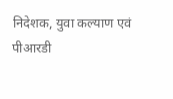निदेशक, युवा कल्याण एवं पीआरडी